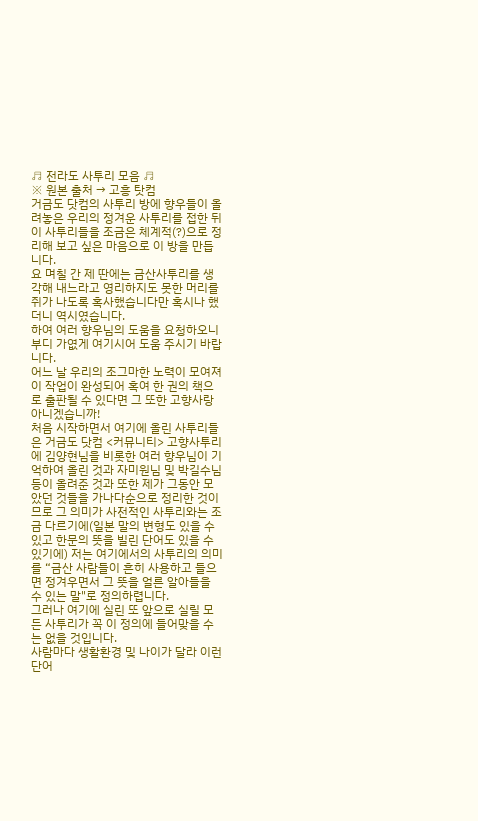♬ 전라도 사투리 모음 ♬
※ 원본 출처 → 고흥 탓컴
거금도 닷컴의 사투리 방에 향우들이 올려놓은 우리의 정겨운 사투리를 접한 뒤 이 사투리들을 조금은 체계적(?)으로 정리해 보고 싶은 마음으로 이 방을 만듭니다.
요 며칠 간 제 딴에는 금산사투리를 생각해 내느라고 영리하지도 못한 머리를 쥐가 나도록 혹사했습니다만 혹시나 했더니 역시였습니다.
하여 여러 향우님의 도움을 요청하오니 부디 가엾게 여기시어 도움 주시기 바랍니다.
어느 날 우리의 조그마한 노력이 모여져 이 작업이 완성되어 혹여 한 권의 책으로 출판될 수 있다면 그 또한 고향사랑 아니겠습니까!
처음 시작하면서 여기에 올린 사투리들은 거금도 닷컴 <커뮤니티> 고향사투리에 김양현님을 비롯한 여러 향우님이 기억하여 올린 것과 자미원님 및 박길수님 등이 올려준 것과 또한 제가 그동안 모았던 것들을 가나다순으로 정리한 것이므로 그 의미가 사전적인 사투리와는 조금 다르기에(일본 말의 변형도 있을 수 있고 한문의 뜻을 빌린 단어도 있을 수 있기에) 저는 여기에서의 사투리의 의미를 “금산 사람들이 흔히 사용하고 들으면 정겨우면서 그 뜻을 얼른 알아들을 수 있는 말"로 정의하렵니다.
그러나 여기에 실린 또 앞으로 실릴 모든 사투리가 꼭 이 정의에 들어맞을 수는 없을 것입니다.
사람마다 생활환경 및 나이가 달라 이런 단어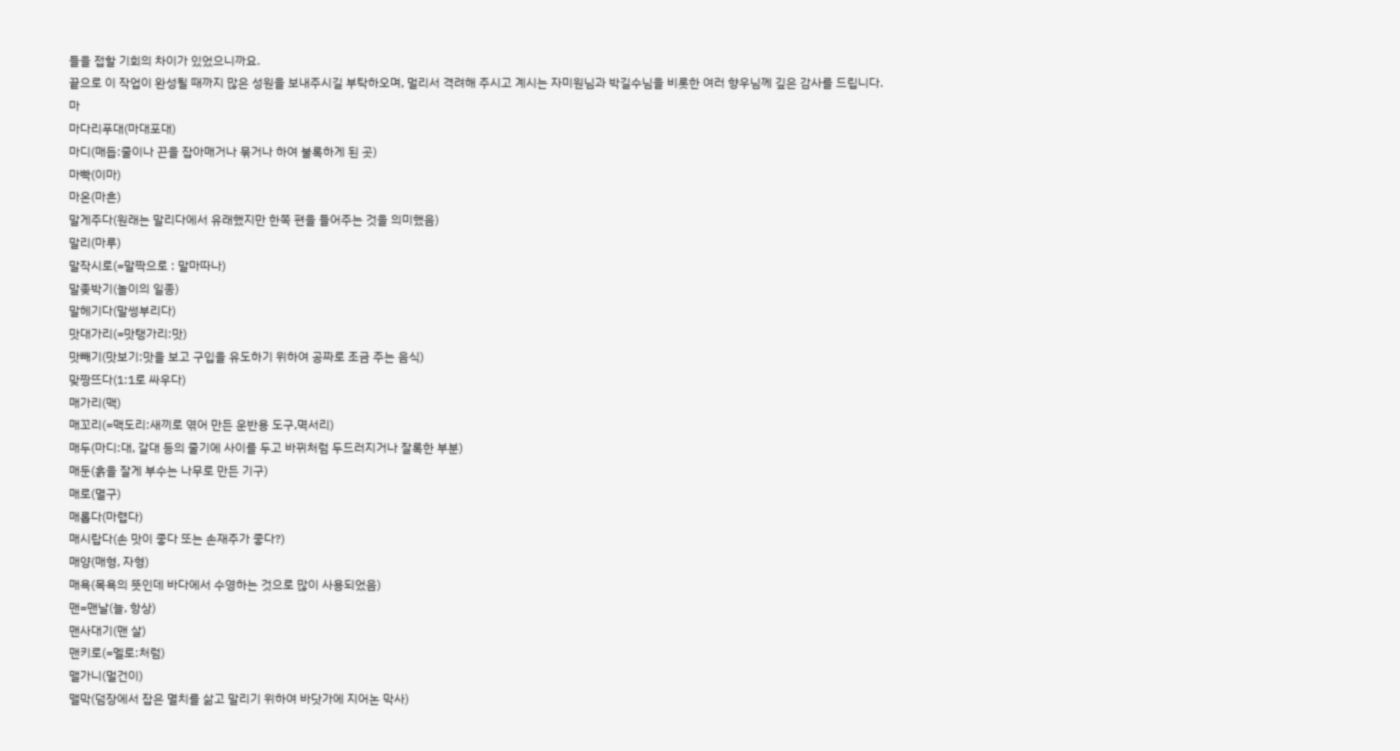들을 접할 기회의 차이가 있었으니까요.
끝으로 이 작업이 완성될 때까지 많은 성원을 보내주시길 부탁하오며, 멀리서 격려해 주시고 계시는 자미원님과 박길수님을 비롯한 여러 향우님께 깊은 감사를 드립니다.
마
마다리푸대(마대포대)
마디(매듭:줄이나 끈을 잡아매거나 묶거나 하여 불록하게 된 곳)
마빡(이마)
마온(마흔)
말게주다(원래는 말리다에서 유래했지만 한쪽 편을 들어주는 것을 의미했음)
말리(마루)
말작시로(=말짝으로 : 말마따나)
말좆박기(놀이의 일종)
말헤기다(말썽부리다)
맛대가리(=맛탱가리:맛)
맛빼기(맛보기:맛을 보고 구입을 유도하기 위하여 공짜로 조금 주는 음식)
맞짱뜨다(1:1로 싸우다)
매가리(맥)
매꼬리(=맥도리:새끼로 엮어 만든 운반용 도구,멱서리)
매두(마디:대, 갈대 등의 줄기에 사이를 두고 바뀌처럼 두드러지거나 잘록한 부분)
매둔(흙을 잘게 부수는 나무로 만든 기구)
매로(멸구)
매롭다(마렵다)
매시랍다(손 맛이 좋다 또는 손재주가 좋다?)
매양(매형, 자형)
매욕(목욕의 뜻인데 바다에서 수영하는 것으로 많이 사용되었음)
맨=맨날(늘, 항상)
맨사대기(맨 살)
맨키로(=멜로:처럼)
맬가니(멀건이)
맬막(덤장에서 잡은 멸치를 삶고 말리기 위하여 바닷가에 지어논 막사)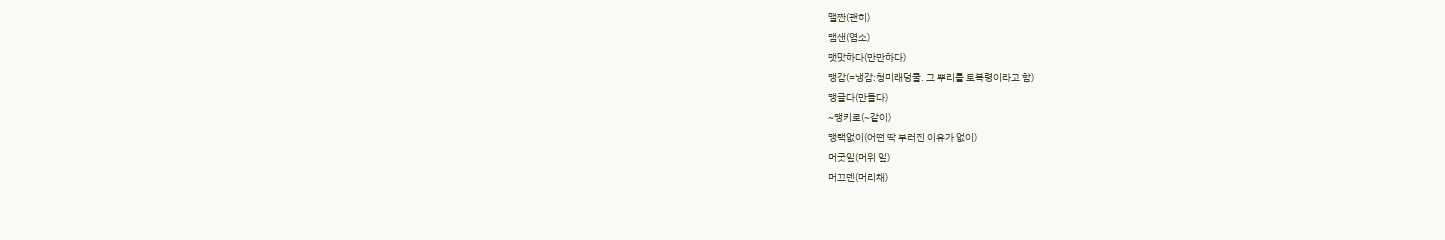맬짠(괜히)
맴샌(염소)
맷맛하다(만만하다)
맹감(=냉감:청미래덩쿨. 그 뿌리를 토복령이라고 함)
맹글다(만들다)
~맹키로(~같이)
맹택없이(어떤 딱 부러진 이유가 없이)
머굿잎(머위 잎)
머끄덴(머리채)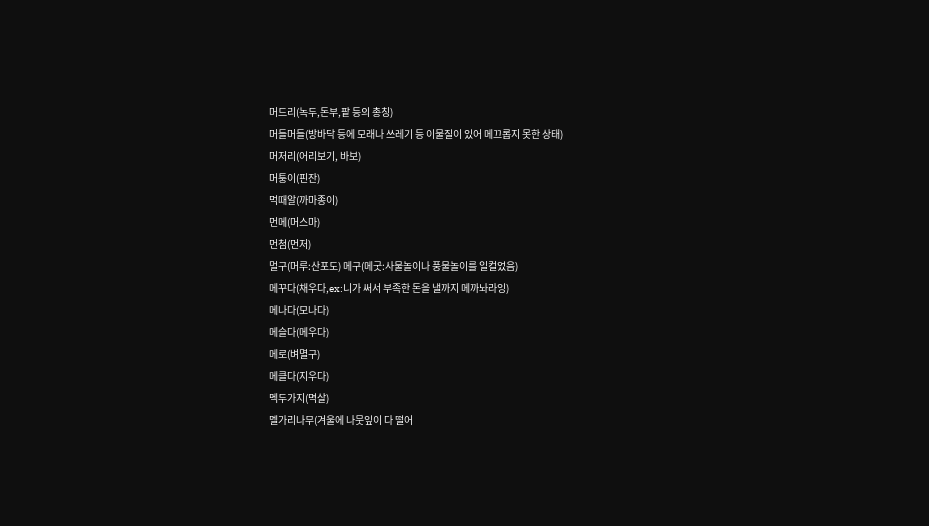머드리(녹두,돈부,팥 등의 총칭)
머들머들(방바닥 등에 모래나 쓰레기 등 이물질이 있어 메끄롭지 못한 상태)
머저리(어리보기, 바보)
머퉁이(핀잔)
먹때알(까마종이)
먼메(머스마)
먼첨(먼저)
멀구(머루:산포도) 메구(메굿:사물놀이나 풍물놀이를 일컬었음)
메꾸다(채우다,ex:니가 써서 부족한 돈을 낼까지 메까놔라잉)
메나다(모나다)
메슬다(메우다)
메로(벼멸구)
메클다(지우다)
멕두가지(멱살)
멜가리나무(겨울에 나뭇잎이 다 떨어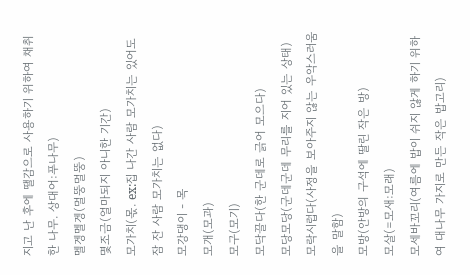지고 난 후에 땔감으로 사용하기 위하여 채취한 나무. 상대어:푸나무)
멜겡멜겡(멀뚱멀뚱)
몇조금(얼마되지 아니한 기간)
모가치(몫. ex:집 나간 사람 모가치는 있어도 잠 잔 사람 모가치는 없다)
모강댕이 - 목
모개(모과)
모구(모기)
모닥끌다(한 군데로 긁어 모으다)
모당모당(군데군데 무리를 지어 있는 상태)
모락시럽다(사정을 보아주지 않는 우악스러움을 말함)
모방(안방의 구석에 딸린 작은 방)
모살(=모새:모래)
모세바꼬리(여름에 밥이 쉬지 않게 하기 위하여 대나무 가지로 만든 작은 밥고리)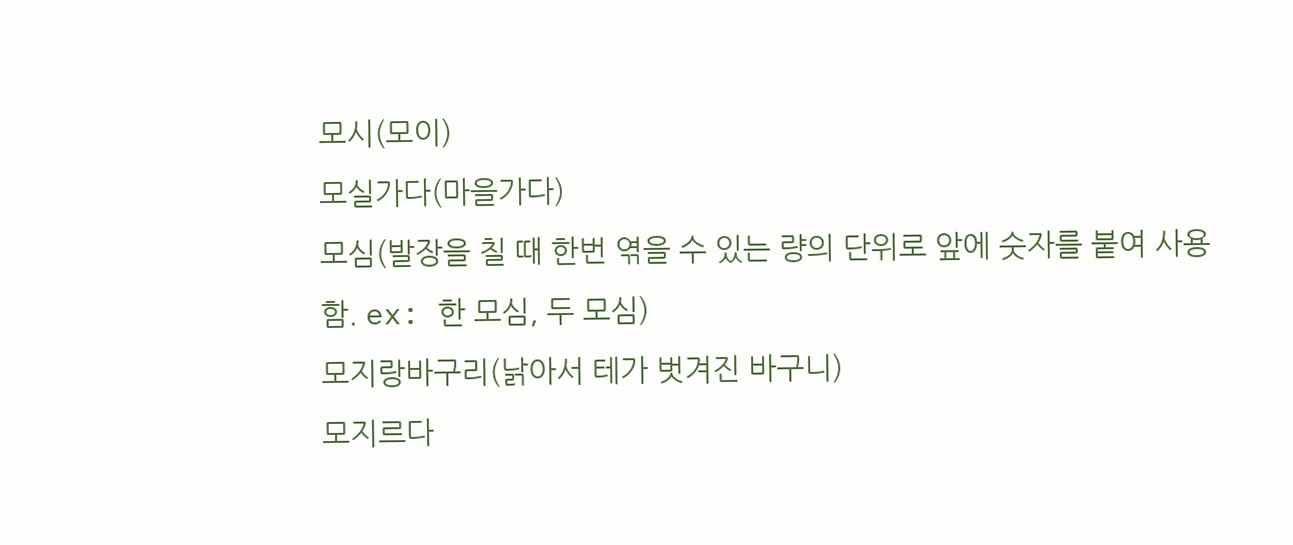모시(모이)
모실가다(마을가다)
모심(발장을 칠 때 한번 엮을 수 있는 량의 단위로 앞에 숫자를 붙여 사용함. ex: 한 모심, 두 모심)
모지랑바구리(낡아서 테가 벗겨진 바구니)
모지르다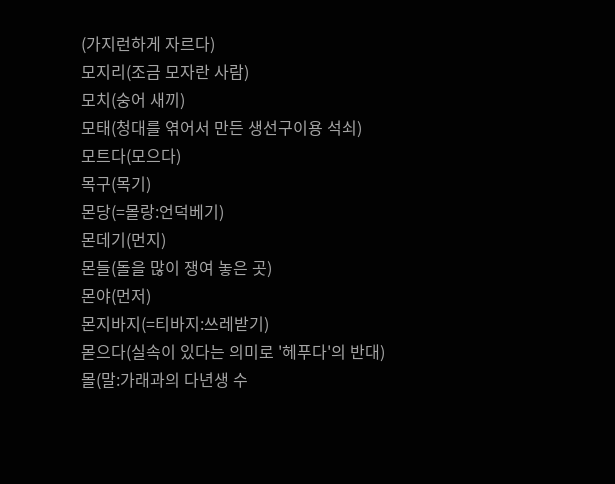(가지런하게 자르다)
모지리(조금 모자란 사람)
모치(숭어 새끼)
모태(청대를 엮어서 만든 생선구이용 석쇠)
모트다(모으다)
목구(목기)
몬당(=몰랑:언덕베기)
몬데기(먼지)
몬들(돌을 많이 쟁여 놓은 곳)
몬야(먼저)
몬지바지(=티바지:쓰레받기)
몯으다(실속이 있다는 의미로 '헤푸다'의 반대)
몰(말:가래과의 다년생 수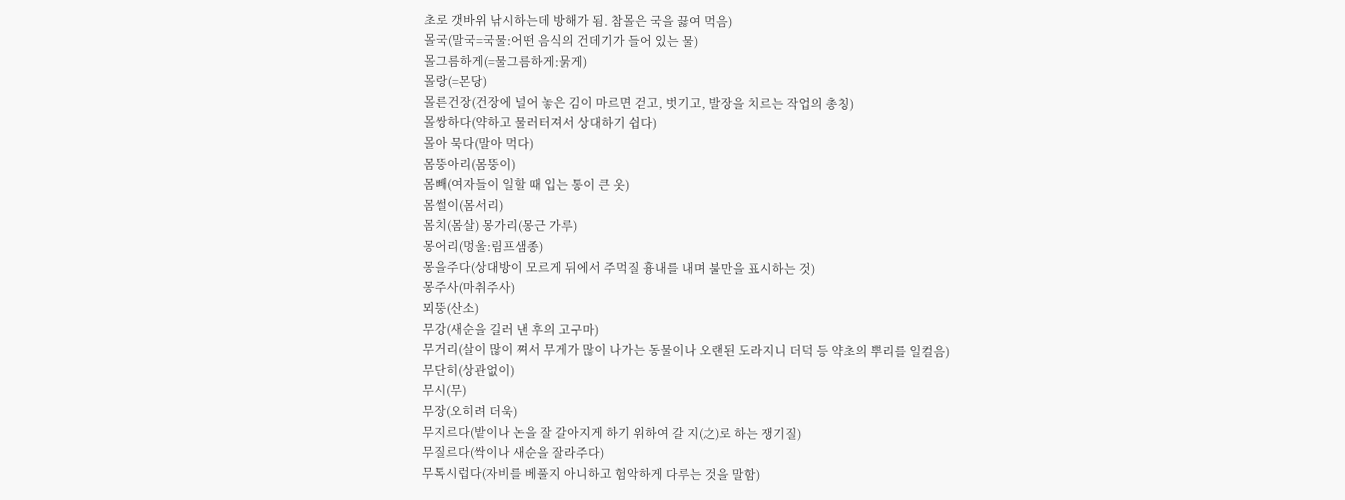초로 갯바위 낚시하는데 방해가 됨. 참몰은 국을 끓여 먹음)
몰국(말국=국물:어떤 음식의 건데기가 들어 있는 물)
몰그름하게(=물그름하게:묽게)
몰랑(=몬당)
몰른건장(건장에 널어 놓은 김이 마르면 걷고, 벗기고, 발장을 치르는 작업의 총칭)
몰쌍하다(약하고 물러터져서 상대하기 쉽다)
몰아 묵다(말아 먹다)
몸뚱아리(몸뚱이)
몸빼(여자들이 일할 때 입는 통이 큰 옷)
몸썰이(몸서리)
몸치(몸살) 몽가리(몽근 가루)
몽어리(멍울:림프샘종)
몽을주다(상대방이 모르게 뒤에서 주먹질 흉내를 내며 불만을 표시하는 것)
몽주사(마취주사)
뫼뚱(산소)
무강(새순을 길러 낸 후의 고구마)
무거리(살이 많이 쪄서 무게가 많이 나가는 동물이나 오랜된 도라지니 더덕 등 약초의 뿌리를 일컬음)
무단히(상관없이)
무시(무)
무장(오히려 더욱)
무지르다(밭이나 논을 잘 갈아지게 하기 위하여 갈 지(之)로 하는 쟁기질)
무질르다(싹이나 새순을 잘라주다)
무톡시럽다(자비를 베풀지 아니하고 험악하게 다루는 것을 말함)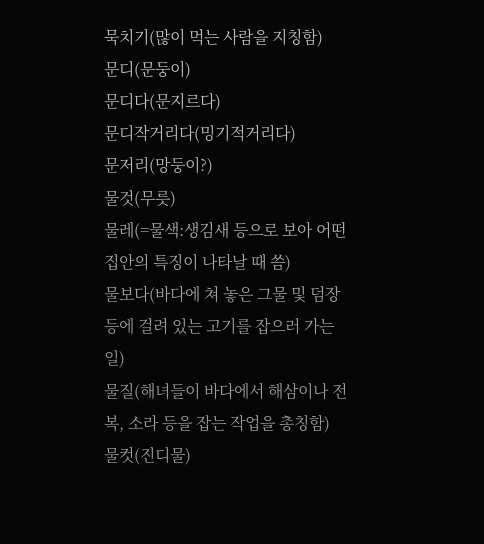묵치기(많이 먹는 사람을 지칭함)
문디(문둥이)
문디다(문지르다)
문디작거리다(밍기적거리다)
문저리(망둥이?)
물것(무릇)
물레(=물색:생김새 등으로 보아 어떤 집안의 특징이 나타날 때 씀)
물보다(바다에 쳐 놓은 그물 및 덤장 등에 걸려 있는 고기를 잡으러 가는 일)
물질(해녀들이 바다에서 해삼이나 전복, 소라 등을 잡는 작업을 총칭함)
물컷(진디물)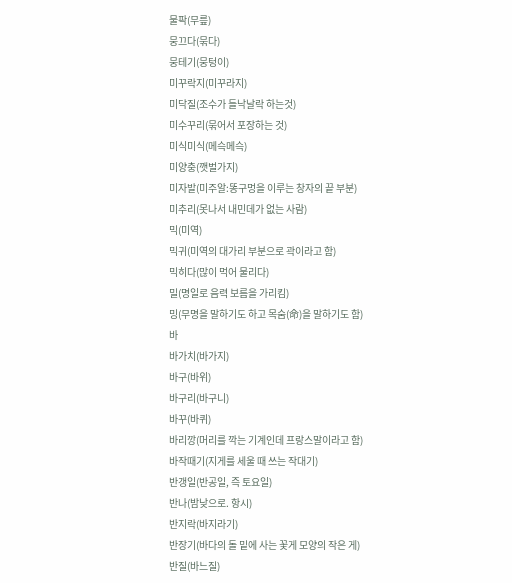물팍(무릎)
뭉끄다(묶다)
뭉테기(뭉텅이)
미꾸락지(미꾸라지)
미닥질(조수가 들낙날락 하는것)
미수꾸리(묶어서 포장하는 것)
미식미식(메슥메슥)
미양충(깻벌가지)
미자발(미주알:똥구멍을 이루는 창자의 끝 부분)
미추리(못나서 내민데가 없는 사람)
믹(미역)
믹귀(미역의 대가리 부분으로 곽이라고 함)
믹히다(많이 먹어 물리다)
밀(명일로 음력 보름을 가리킴)
밍(무명을 말하기도 하고 목숨(命)을 말하기도 함)
바
바가치(바가지)
바구(바위)
바구리(바구니)
바꾸(바퀴)
바리깡(머리를 깍는 기계인데 프랑스말이라고 함)
바작때기(지게를 세울 때 쓰는 작대기)
반갱일(반공일, 즉 토요일)
반나(밤낮으로. 항시)
반지락(바지라기)
반장기(바다의 돌 밑에 사는 꽃게 모양의 작은 게)
반질(바느질)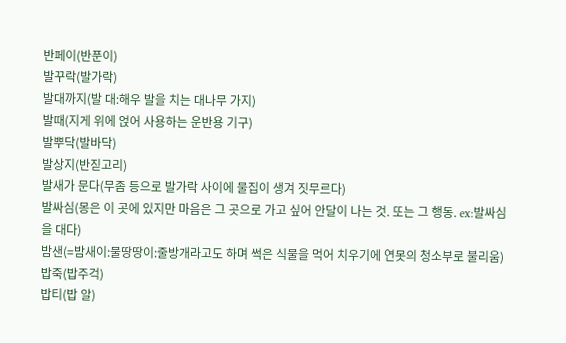반페이(반푼이)
발꾸락(발가락)
발대까지(발 대:해우 발을 치는 대나무 가지)
발때(지게 위에 얹어 사용하는 운반용 기구)
발뿌닥(발바닥)
발상지(반짇고리)
발새가 문다(무좀 등으로 발가락 사이에 물집이 생겨 짓무르다)
발싸심(몽은 이 곳에 있지만 마음은 그 곳으로 가고 싶어 안달이 나는 것. 또는 그 행동. ex:발싸심을 대다)
밤샌(=밤새이:물땅땅이:줄방개라고도 하며 썩은 식물을 먹어 치우기에 연못의 청소부로 불리움)
밥죽(밥주걱)
밥티(밥 알)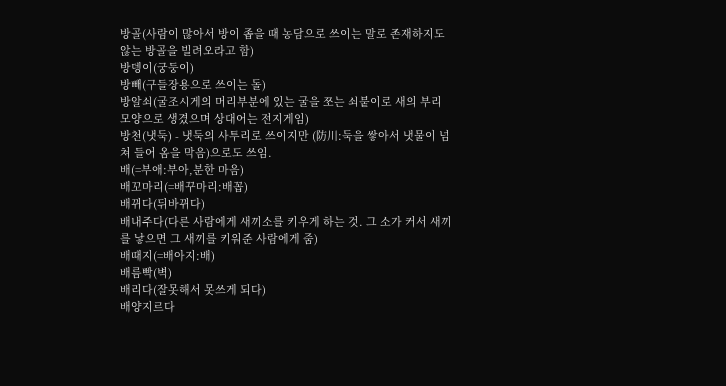방골(사람이 많아서 방이 좁을 때 농담으로 쓰이는 말로 존재하지도 않는 방골을 빌려오라고 함)
방뎅이(궁둥이)
방빼(구들장용으로 쓰이는 돌)
방알쇠(굴조시게의 머리부분에 있는 굴을 쪼는 쇠붙이로 새의 부리 모양으로 생겼으며 상대어는 전지게임)
방천(냇둑) - 냇둑의 사투리로 쓰이지만 (防川:둑을 쌓아서 냇물이 넘쳐 들어 옴을 막음)으로도 쓰임.
배(=부애:부아,분한 마음)
배꼬마리(=배꾸마리:배꼽)
배뀌다(뒤바뀌다)
배내주다(다른 사람에게 새끼소를 키우게 하는 것. 그 소가 커서 새끼를 낳으면 그 새끼를 키워준 사람에게 줌)
배때지(=배아지:배)
배름빡(벽)
배리다(잘못해서 못쓰게 되다)
배양지르다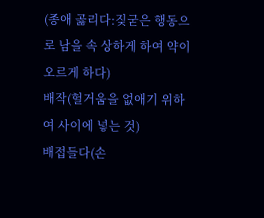(종애 곯리다:짖굳은 행동으로 남을 속 상하게 하여 약이 오르게 하다)
배작(헐거움을 없애기 위하여 사이에 넣는 것)
배접들다(손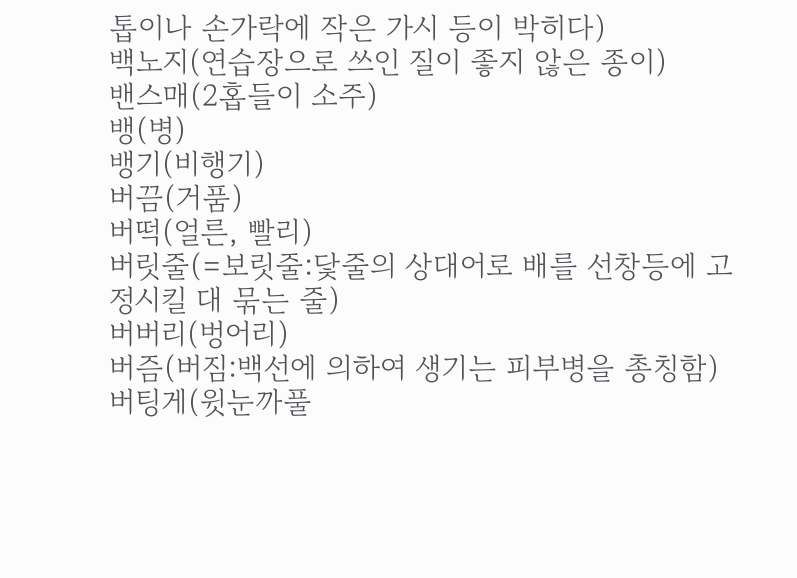톱이나 손가락에 작은 가시 등이 박히다)
백노지(연습장으로 쓰인 질이 좋지 않은 종이)
밴스매(2홉들이 소주)
뱅(병)
뱅기(비행기)
버끔(거품)
버떡(얼른, 빨리)
버릿줄(=보릿줄:닻줄의 상대어로 배를 선창등에 고정시킬 대 묶는 줄)
버버리(벙어리)
버즘(버짐:백선에 의하여 생기는 피부병을 총칭함)
버팅게(윗눈까풀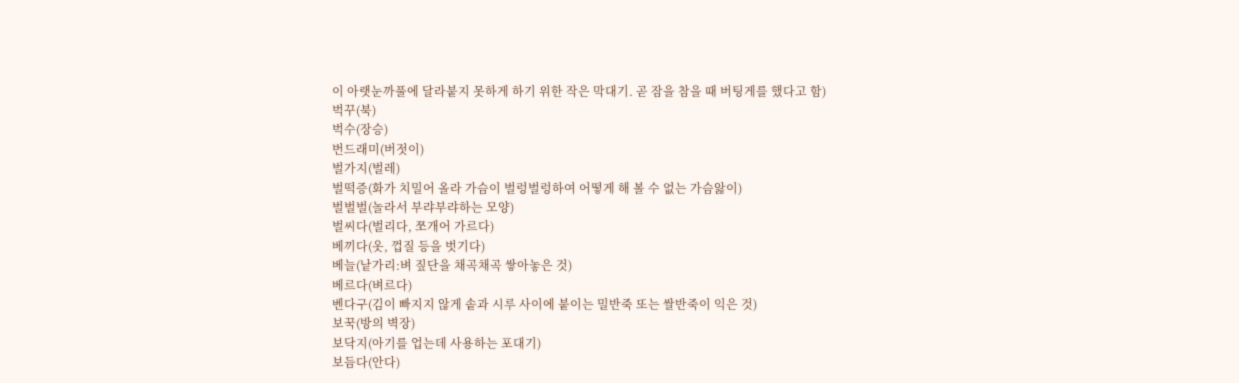이 아랫눈까풀에 달라붙지 못하게 하기 위한 작은 막대기. 곧 잠을 참을 때 버팅게를 했다고 함)
벅꾸(북)
벅수(장승)
번드래미(버젓이)
벌가지(벌레)
벌떡증(화가 치밀어 올라 가슴이 벌렁벌렁하여 어떻게 해 볼 수 없는 가슴앓이)
벌벌벌(놀라서 부랴부랴하는 모양)
벌씨다(벌리다, 쪼개어 가르다)
베끼다(옷, 껍질 등을 벗기다)
베늘(낱가리:벼 짚단을 채곡채곡 쌓아놓은 것)
베르다(벼르다)
벤다구(김이 빠지지 않게 솥과 시루 사이에 붙이는 밀반죽 또는 쌀반죽이 익은 것)
보꾹(방의 벽장)
보닥지(아기를 업는데 사용하는 포대기)
보듬다(안다)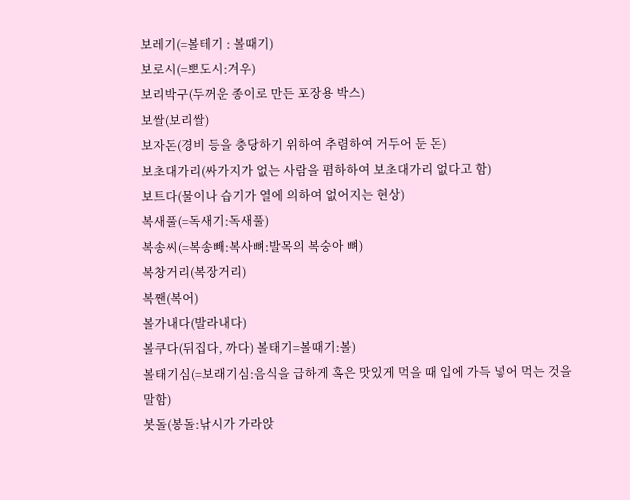보레기(=볼테기 : 볼때기)
보로시(=뽀도시:겨우)
보리박구(두꺼운 종이로 만든 포장용 박스)
보쌀(보리쌀)
보자돈(경비 등을 충당하기 위하여 추렴하여 거두어 둔 돈)
보초대가리(싸가지가 없는 사람을 폄하하여 보초대가리 없다고 함)
보트다(물이나 습기가 열에 의하여 없어지는 현상)
복새풀(=독새기:독새풀)
복송씨(=복송빼:복사뼈:발목의 복숭아 뼈)
복창거리(복장거리)
복짼(복어)
볼가내다(발라내다)
볼쿠다(뒤집다, 까다) 볼태기=볼때기:볼)
볼태기심(=보래기심:음식을 급하게 혹은 맛있게 먹을 때 입에 가득 넣어 먹는 것을 말함)
봇돌(봉돌:낚시가 가라앉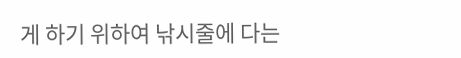게 하기 위하여 낚시줄에 다는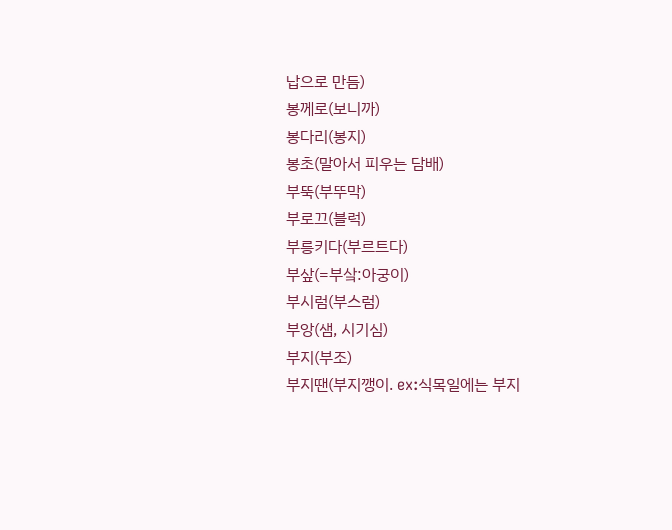납으로 만듬)
봉께로(보니까)
봉다리(봉지)
봉초(말아서 피우는 담배)
부뚝(부뚜막)
부로끄(블럭)
부릉키다(부르트다)
부샆(=부샄:아궁이)
부시럼(부스럼)
부앙(샘, 시기심)
부지(부조)
부지땐(부지깽이. ex:식목일에는 부지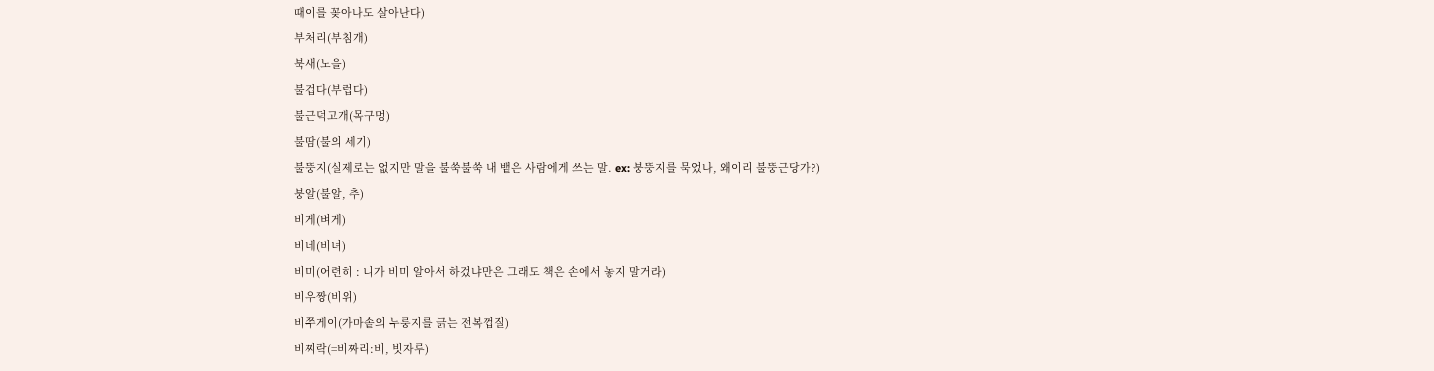때이를 꽂아나도 살아난다)
부처리(부침개)
북새(노을)
불겁다(부럽다)
불근덕고개(목구멍)
불땀(불의 세기)
불뚱지(실제로는 없지만 말을 불쑥불쑥 내 뱉은 사람에게 쓰는 말. ex: 붕뚱지를 묵었나, 왜이리 불뚱근당가?)
붕알(불알, 추)
비게(벼게)
비네(비녀)
비미(어련히 : 니가 비미 알아서 하겄냐만은 그래도 책은 손에서 놓지 말거라)
비우짱(비위)
비쭈게이(가마솥의 누룽지를 긁는 전복껍질)
비찌락(=비짜리:비, 빗자루)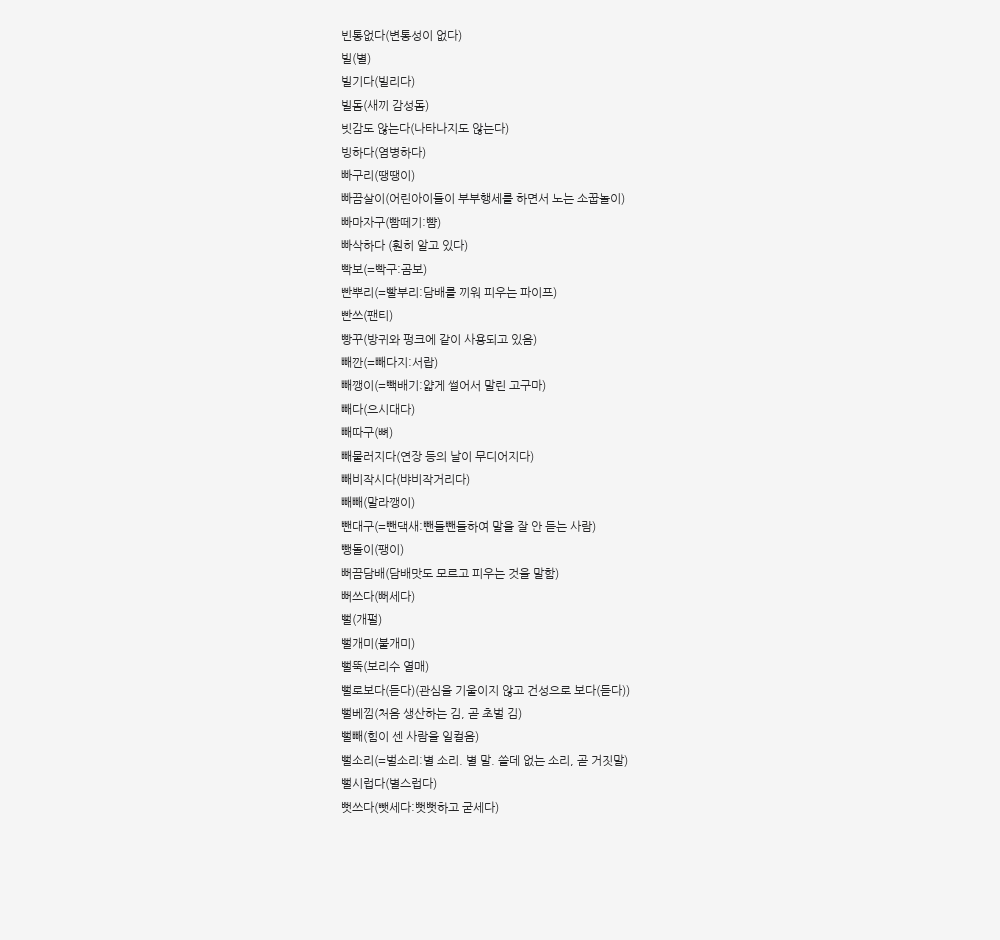빈통없다(변통성이 없다)
빌(별)
빌기다(빌리다)
빌돔(새끼 감성돔)
빗감도 않는다(나타나지도 않는다)
빙하다(염병하다)
빠구리(땡땡이)
빠끔살이(어린아이들이 부부행세를 하면서 노는 소꿉놀이)
빠마자구(빰떼기:뺨)
빠삭하다 (훤히 알고 있다)
빡보(=빡구:곰보)
빤뿌리(=빨부리:담배를 끼워 피우는 파이프)
빤쓰(팬티)
빵꾸(방귀와 펑크에 같이 사용되고 있음)
빼깐(=빼다지:서랍)
빼깽이(=빽배기:얇게 썰어서 말린 고구마)
빼다(으시대다)
빼따구(뼈)
빼물러지다(연장 등의 날이 무디어지다)
빼비작시다(뱌비작거리다)
빼빼(말라깽이)
뺀대구(=뺀댁새:뺀들뺀들하여 말을 잘 안 듣는 사람)
뺑돌이(팽이)
뻐끔담배(담배맛도 모르고 피우는 것을 말함)
뻐쓰다(뻐세다)
뻘(개펄)
뻘개미(불개미)
뻘뚝(보리수 열매)
뻘로보다(듣다)(관심을 기울이지 않고 건성으로 보다(듣다))
뻘베낌(처음 생산하는 김, 곧 초벌 김)
뻘빼(힘이 센 사람을 일컬음)
뻘소리(=벌소리:별 소리. 별 말. 쓸데 없는 소리, 곧 거짓말)
뻘시럽다(별스럽다)
뻣쓰다(뺏세다:뻣뻣하고 굳세다)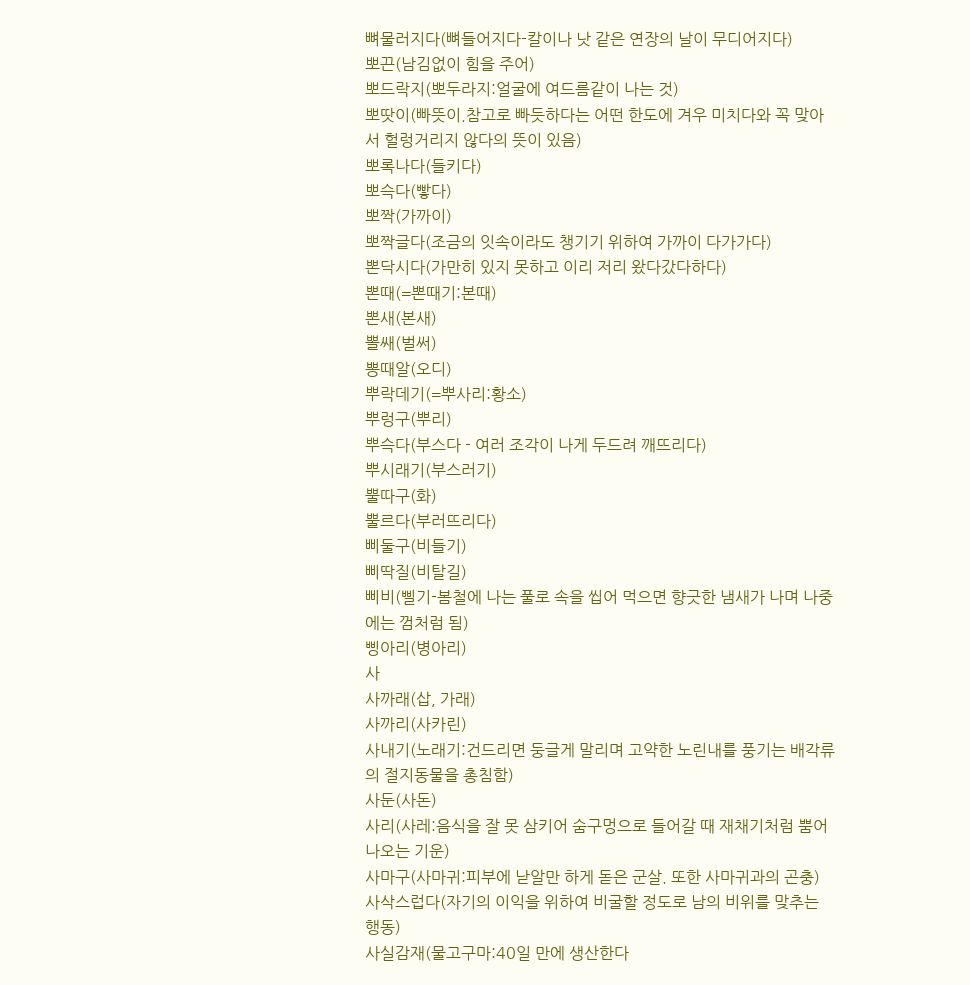뼈물러지다(뼈들어지다-칼이나 낫 같은 연장의 날이 무디어지다)
뽀끈(남김없이 힘을 주어)
뽀드락지(뽀두라지:얼굴에 여드름같이 나는 것)
뽀땃이(빠뜻이.참고로 빠듯하다는 어떤 한도에 겨우 미치다와 꼭 맞아서 헐렁거리지 않다의 뜻이 있음)
뽀록나다(들키다)
뽀슥다(빻다)
뽀짝(가까이)
뽀짝글다(조금의 잇속이라도 챙기기 위하여 가까이 다가가다)
뽄닥시다(가만히 있지 못하고 이리 저리 왔다갔다하다)
뽄때(=뽄때기:본때)
뽄새(본새)
뽈쌔(벌써)
뽕때알(오디)
뿌락데기(=뿌사리:황소)
뿌렁구(뿌리)
뿌슥다(부스다 - 여러 조각이 나게 두드려 깨뜨리다)
뿌시래기(부스러기)
뿔따구(화)
뿔르다(부러뜨리다)
삐둘구(비들기)
삐딱질(비탈길)
삐비(삘기-봄철에 나는 풀로 속을 씹어 먹으면 향긋한 냄새가 나며 나중에는 껌처럼 됨)
삥아리(병아리)
사
사까래(삽, 가래)
사까리(사카린)
사내기(노래기:건드리면 둥글게 말리며 고약한 노린내를 풍기는 배각류의 절지동물을 총침함)
사둔(사돈)
사리(사레:음식을 잘 못 삼키어 숨구멍으로 들어갈 때 재채기처럼 뿜어 나오는 기운)
사마구(사마귀:피부에 낟알만 하게 돋은 군살. 또한 사마귀과의 곤충)
사삭스럽다(자기의 이익을 위하여 비굴할 정도로 남의 비위를 맞추는 행동)
사실감재(물고구마:40일 만에 생산한다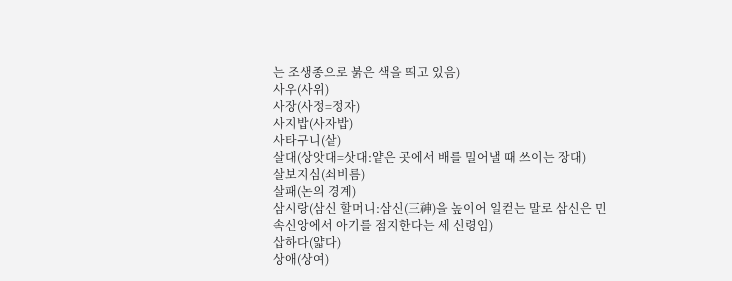는 조생종으로 붉은 색을 띄고 있음)
사우(사위)
사장(사정=정자)
사지밥(사자밥)
사타구니(샅)
살대(상앗대=삿대:얕은 곳에서 배를 밀어낼 때 쓰이는 장대)
살보지심(쇠비름)
살패(논의 경계)
삼시랑(삼신 할머니:삼신(三神)을 높이어 일컫는 말로 삼신은 민속신앙에서 아기를 점지한다는 세 신령임)
삽하다(얇다)
상애(상여)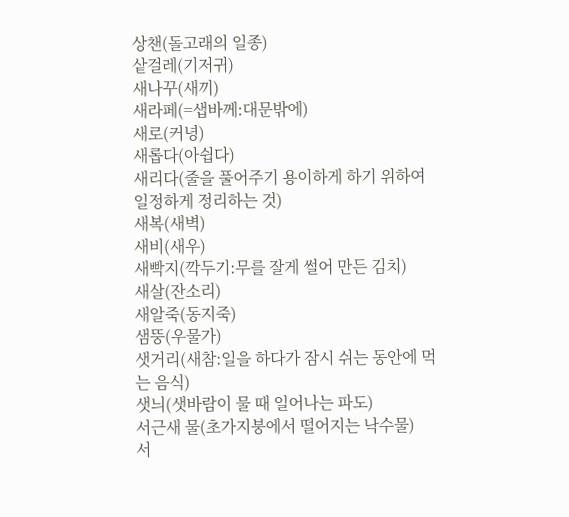상챈(돌고래의 일종)
샅걸레(기저귀)
새나꾸(새끼)
새라페(=샙바께:대문밖에)
새로(커녕)
새롭다(아쉽다)
새리다(줄을 풀어주기 용이하게 하기 위하여 일정하게 정리하는 것)
새복(새벽)
새비(새우)
새빡지(깍두기:무를 잘게 썰어 만든 김치)
새살(잔소리)
새알죽(동지죽)
샘뚱(우물가)
샛거리(새참:일을 하다가 잠시 쉬는 동안에 먹는 음식)
샛늬(샛바람이 물 때 일어나는 파도)
서근새 물(초가지붕에서 떨어지는 낙수물)
서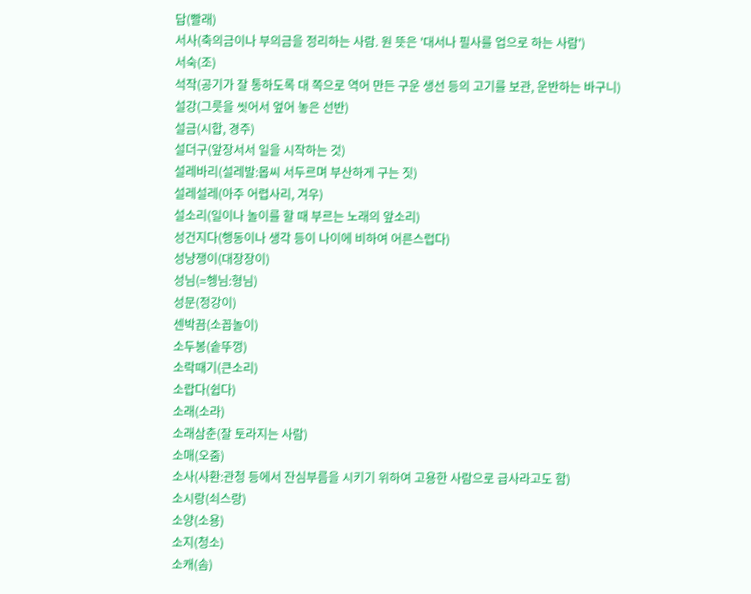답(빨래)
서사(축의금이나 부의금을 정리하는 사람. 원 뜻은 '대서나 필사를 업으로 하는 사람')
서숙(조)
석작(공기가 잘 통하도록 대 쪽으로 역어 만든 구운 생선 등의 고기를 보관, 운반하는 바구니)
설강(그릇을 씻어서 엎어 놓은 선반)
설금(시합, 경주)
설더구(앞장서서 일을 시작하는 것)
설레바리(설레발:몹씨 서두르며 부산하게 구는 짓)
설레설레(아주 어렵사리, 겨우)
설소리(일이나 놀이를 할 때 부르는 노래의 앞소리)
성건지다(행동이나 생각 등이 나이에 비하여 어른스럽다)
성냥쟁이(대장장이)
성님(=헹님:형님)
성문(정강이)
센박끔(소꼽놀이)
소두봉(솥뚜껑)
소락때기(큰소리)
소랍다(쉽다)
소래(소라)
소래삼춘(잘 토라지는 사람)
소매(오줌)
소사(사환:관청 등에서 잔심부름을 시키기 위하여 고용한 사람으로 급사라고도 함)
소시랑(쇠스랑)
소양(소용)
소지(청소)
소캐(솜)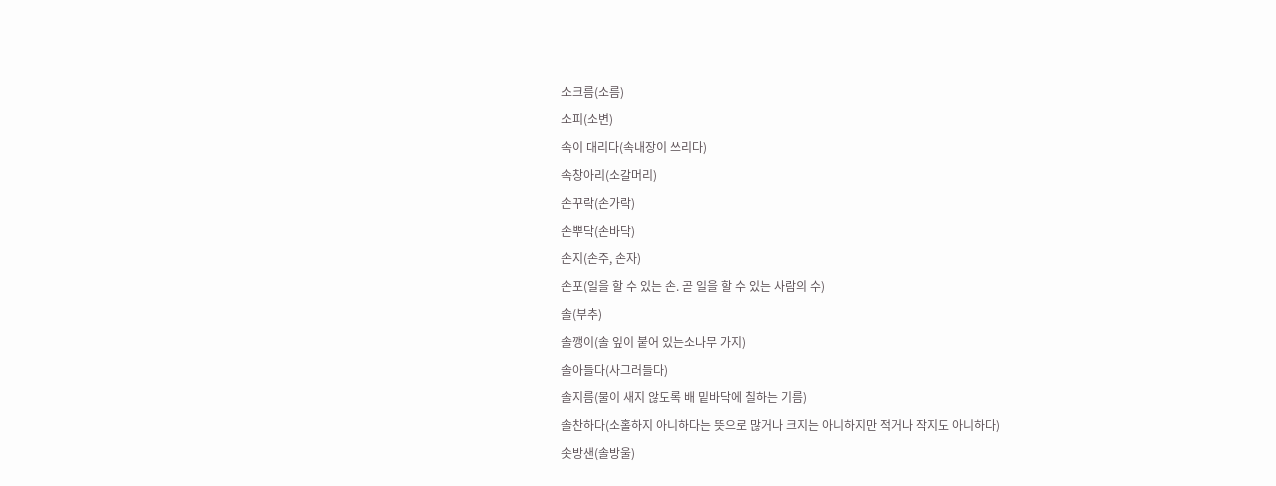소크름(소름)
소피(소변)
속이 대리다(속내장이 쓰리다)
속창아리(소갈머리)
손꾸락(손가락)
손뿌닥(손바닥)
손지(손주, 손자)
손포(일을 할 수 있는 손. 곧 일을 할 수 있는 사람의 수)
솔(부추)
솔깽이(솔 잎이 붙어 있는소나무 가지)
솔아들다(사그러들다)
솔지름(물이 새지 않도록 배 밑바닥에 칠하는 기름)
솔찬하다(소홀하지 아니하다는 뜻으로 많거나 크지는 아니하지만 적거나 작지도 아니하다)
솟방샌(솔방울)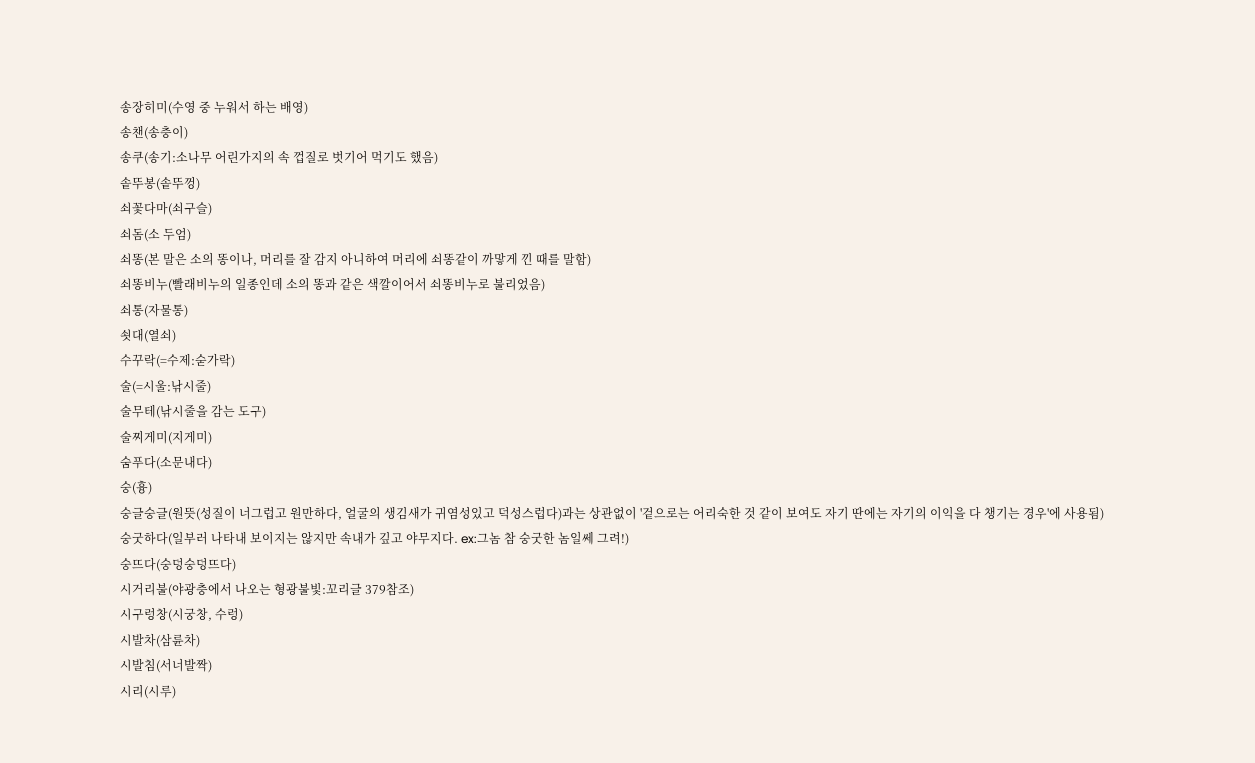송장히미(수영 중 누워서 하는 배영)
송챈(송충이)
송쿠(송기:소나무 어린가지의 속 껍질로 벗기어 먹기도 했음)
솥뚜봉(솥뚜껑)
쇠꽃다마(쇠구슬)
쇠돔(소 두엄)
쇠똥(본 말은 소의 똥이나, 머리를 잘 감지 아니하여 머리에 쇠똥같이 까맣게 낀 때를 말함)
쇠똥비누(빨래비누의 일종인데 소의 똥과 같은 색깔이어서 쇠똥비누로 불리었음)
쇠통(자물통)
쇳대(열쇠)
수꾸락(=수제:숟가락)
술(=시울:낚시줄)
술무테(낚시줄을 감는 도구)
술찌게미(지게미)
숨푸다(소문내다)
숭(흉)
숭글숭글(원뜻(성질이 너그럽고 원만하다, 얼굴의 생김새가 귀염성있고 덕성스럽다)과는 상관없이 '겉으로는 어리숙한 것 같이 보여도 자기 딴에는 자기의 이익을 다 챙기는 경우'에 사용됨)
숭굿하다(일부러 나타내 보이지는 않지만 속내가 깊고 야무지다. ex:그놈 참 숭굿한 놈일쎄 그려!)
숭뜨다(숭덩숭덩뜨다)
시거리불(야광충에서 나오는 형광불빛:꼬리글 379참조)
시구렁창(시궁창, 수렁)
시발차(삼륜차)
시발침(서너발짝)
시리(시루)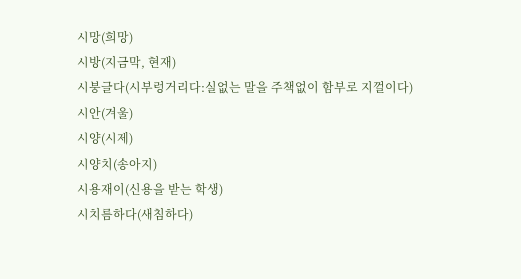시망(희망)
시방(지금막, 현재)
시붕글다(시부렁거리다:실없는 말을 주책없이 함부로 지껄이다)
시안(겨울)
시양(시제)
시양치(송아지)
시용재이(신용을 받는 학생)
시치름하다(새침하다)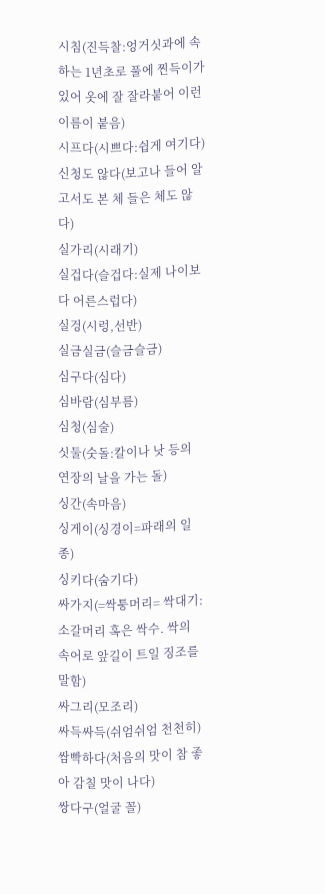시침(진득찰:엉거싯과에 속하는 1년초로 풀에 찐득이가 있어 옷에 잘 잘라붙어 이런 이름이 붙음)
시프다(시쁘다:쉽게 여기다)
신청도 않다(보고나 들어 알고서도 본 체 들은 체도 않다)
실가리(시래기)
실겁다(슬겁다:실제 나이보다 어른스럽다)
실겅(시렁,선반)
실금실금(슬금슬금)
심구다(심다)
심바람(심부름)
심청(심술)
싯둘(숫돌:칼이나 낫 등의 연장의 날을 가는 돌)
싱간(속마음)
싱게이(싱경이=파래의 일종)
싱키다(숨기다)
싸가지(=싹퉁머리= 싹대기:소갈머리 혹은 싹수. 싹의 속어로 앞길이 트일 징조를 말함)
싸그리(모조리)
싸득싸득(쉬엄쉬엄 천천히)
쌈빡하다(처음의 맛이 참 좋아 감칠 맛이 나다)
쌍다구(얼굴 꼴)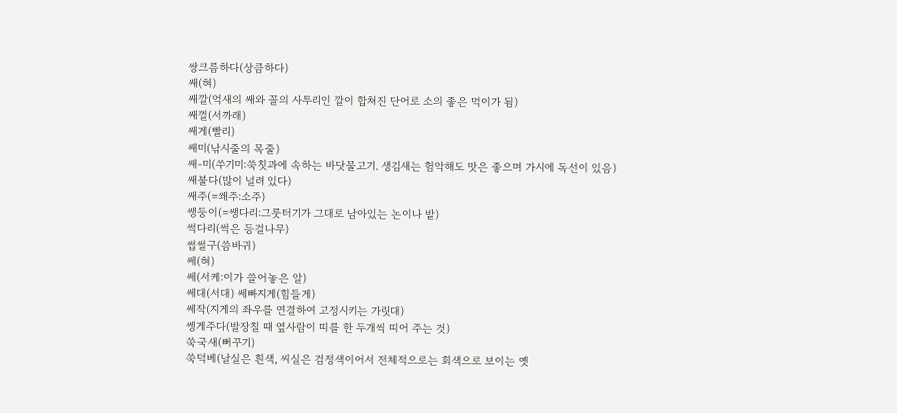쌍크름하다(상큼하다)
쌔(혀)
쌔깔(억새의 쌔와 꼴의 사투리인 깔이 합쳐진 단어로 소의 좋은 먹이가 됨)
쌔껄(서까래)
쌔게(빨리)
쌔미(낚시줄의 목줄)
쌔-미(쑤기미:쑥칫과에 속하는 바닷물고기. 생김새는 험악해도 맛은 좋으며 가시에 독선이 있음)
쌔불다(많이 널려 있다)
쌔주(=쐐주:소주)
쌩둥이(=쌩다리:그룻터기가 그대로 남아있는 논이나 밭)
썩다리(썩은 등걸나무)
썹썰구(씀바귀)
쎄(혀)
쎄(서케:이가 쓸어놓은 알)
쎄대(서대) 쎄빠지게(힘들게)
쎄작(지게의 좌우를 연결하여 고정시키는 가릿대)
쎙게주다(발장칠 때 옆사람이 띠를 한 두개씩 띠어 주는 것)
쑥국새(뻐꾸기)
쑥덕베(날실은 흰색, 씨실은 검정색이어서 전체적으로는 회색으로 보이는 옛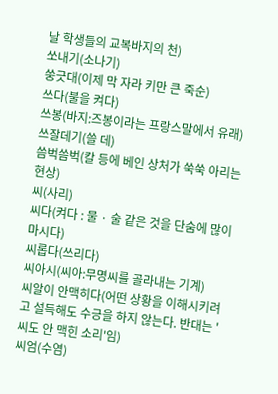날 학생들의 교복바지의 천)
쏘내기(소나기)
쑹긋대(이제 막 자라 키만 큰 죽순)
쓰다(불을 켜다)
쓰봉(바지:즈봉이라는 프랑스말에서 유래)
쓰잘데기(쓸 데)
씀벅씀벅(칼 등에 베인 상처가 쑥쑥 아리는 현상)
씨(사리)
씨다(켜다 : 물 · 술 같은 것을 단숨에 많이 마시다)
씨롭다(쓰리다)
씨아시(씨아:무명씨를 골라내는 기계)
씨알이 안맥히다(어떤 상황을 이해시키려고 설득해도 수긍을 하지 않는다. 반대는 '씨도 안 맥힌 소리'임)
씨엄(수염)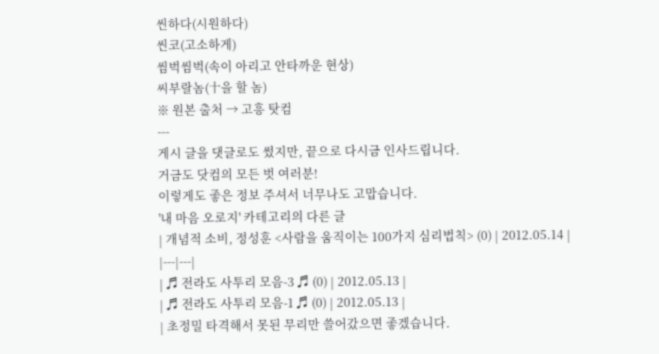씬하다(시원하다)
씬코(고소하게)
씸벅씸벅(속이 아리고 안타까운 현상)
씨부랄놈(十을 할 놈)
※ 원본 출처 → 고흥 탓컴
---
게시 글을 댓글로도 썼지만, 끝으로 다시금 인사드립니다.
거금도 닷컴의 모든 벗 여러분!
이렇게도 좋은 정보 주셔서 너무나도 고맙습니다.
'내 마음 오로지' 카테고리의 다른 글
| 개념적 소비, 정성훈 <사람을 움직이는 100가지 심리법칙> (0) | 2012.05.14 |
|---|---|
| ♬ 전라도 사투리 모음-3 ♬ (0) | 2012.05.13 |
| ♬ 전라도 사투리 모음-1 ♬ (0) | 2012.05.13 |
| 초정밀 타격해서 못된 무리만 쓸어갔으면 좋겠습니다.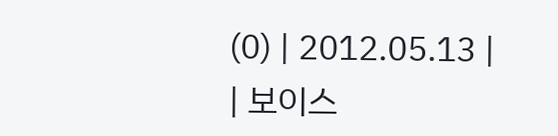(0) | 2012.05.13 |
| 보이스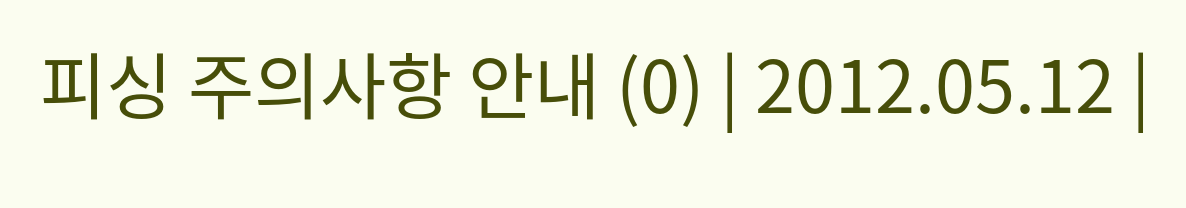피싱 주의사항 안내 (0) | 2012.05.12 |